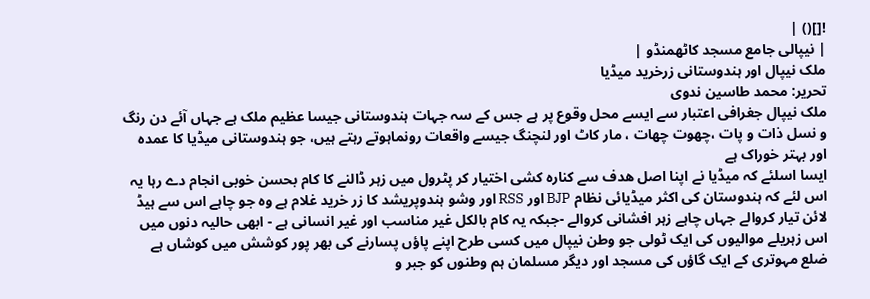![]() |
| نیپالی جامع مسجد کاٹھمنڈو |
ملک نیپال اور ہندوستانی زرخرید میڈیا
تحریر: محمد طاسین ندوی
ملک نیپال جغرافی اعتبار سے ایسے محل وقوع پر ہے جس کے سہ جہات ہندوستانی جیسا عظیم ملک ہے جہاں آئے دن رنگ و نسل ذات و پات ،چھوت چھات ، مار کاٹ اور لنچنگ جیسے واقعات رونماہوتے رہتے ہیں، جو ہندوستانی میڈیا کا عمدہ اور بہتر خوراک ہے
ایسا اسلئے کہ میڈیا نے اپنا اصل ھدف سے کنارہ کشی اختیار کر پٹرول میں زہر ڈالنے کا کام بحسن خوبی انجام دے رہا یہ اس لئے کہ ہندوستان کی اکثر میڈیائی نظام BJP اور RSS اور وشو ہندوپریشد کا زر خرید غلام ہے وہ جو چاہے اس سے ہیڈ لائن تیار کروالے جہاں چاہے زہر افشانی کروالے -جبکہ یہ کام بالکل غیر مناسب اور غیر انسانی ہے - ابھی حالیہ دنوں میں اس زہریلے موالیوں کی ایک ٹولی جو وطن نیپال میں کسی طرح اپنے پاؤں پسارنے کی بھر پور کوشش میں کوشاں ہے ضلع مہوتری کے ایک گاؤں کی مسجد اور دیگر مسلمان ہم وطنوں کو جبر و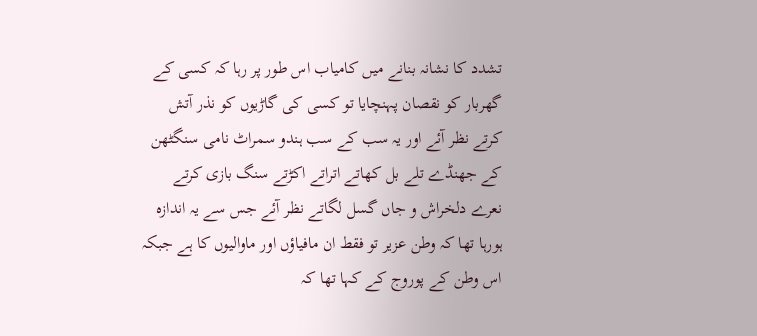تشدد کا نشانہ بنانے میں کامیاب اس طور پر رہا کہ کسی کے گھربار کو نقصان پہنچایا تو کسی کی گاڑیوں کو نذر آتش کرتے نظر آئے اور یہ سب کے سب ہندو سمراٹ نامی سنگٹھن کے جھنڈے تلے بل کھاتے اتراتے اکڑتے سنگ بازی کرتے نعرے دلخراش و جاں گسل لگاتے نظر آئے جس سے یہ اندازہ ہورہا تھا کہ وطن عزیر تو فقط ان مافیاؤں اور ماوالیوں کا ہے جبکہ اس وطن کے پوروج کے کہا تھا کہ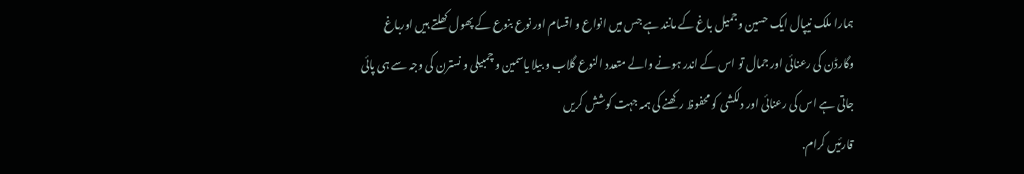ہمارا ملک نیپال ایک حسین وجمیل باغ کے مانند ہے جس میں انواع و اقسام اور نوع بنوع کے پھول کھلتے ہیں اورباغ وگارڈن کی رعنائی اور جمال تو اس کے اندر ہونے والے متعدد النوع گلاب و بیلا یاسمین و چمبیلی و نسترن کی وجہ سے ہی پائی جاتی ہے اس کی رعنائی اور دلکشی کو محفوظ رکھنے کی ہمہ جہت کوشش کریں
قارئیں کرام.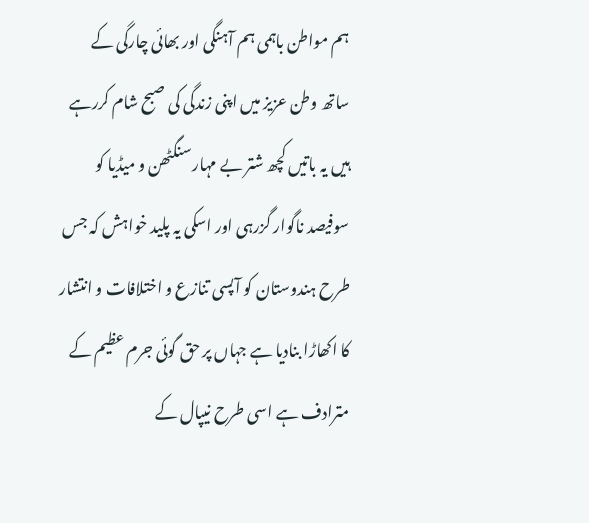ہم مواطن باہمی ہم آہنگی اور بھائی چارگی کے ساتھ وطن عزیز میں اپنی زندگی کی صبح شام کررہے ہیں یہ باتیں کچھ شتر بے مہارسنگٹھن و میڈیا کو سوفیصد ناگوار گزرہی اور اسکی یہ پلید خواہش کہ جس طرح ہندوستان کو آپسی تنازع و اختلافات و انتشار کا اکھاڑا بنادیا ہے جہاں پر حق گوئی جرم عظیم کے مترادف ہے اسی طرح نیپال کے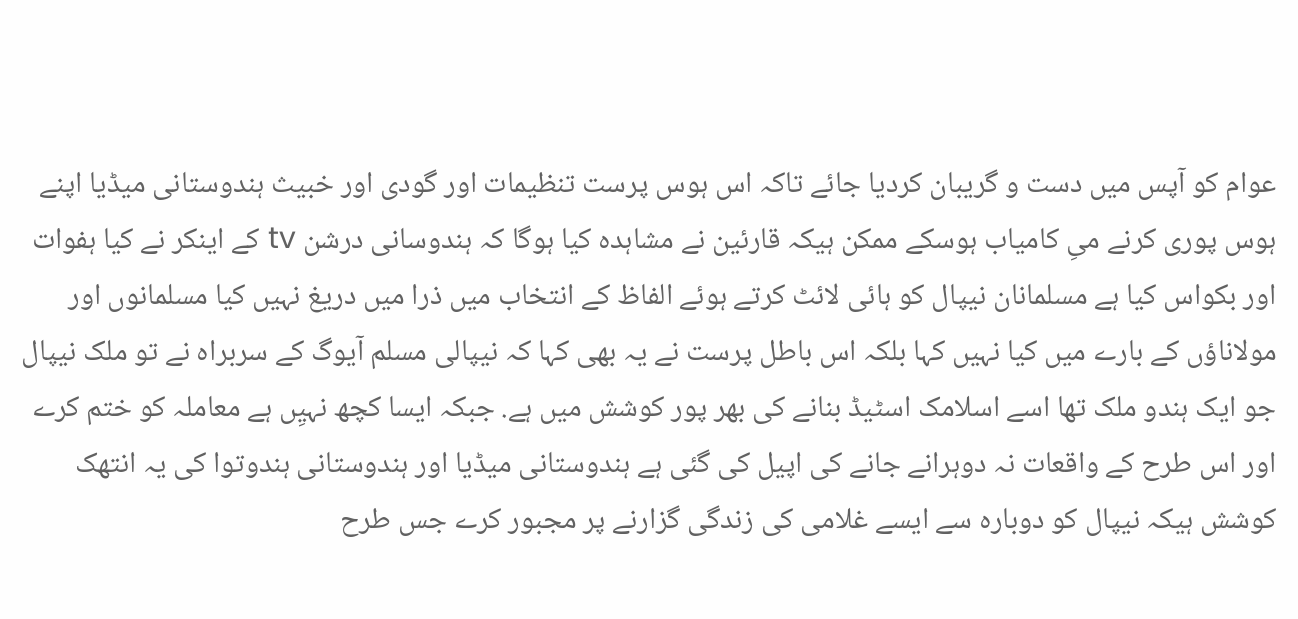عوام کو آپس میں دست و گریبان کردیا جائے تاکہ اس ہوس پرست تنظیمات اور گودی اور خبیث ہندوستانی میڈیا اپنے ہوس پوری کرنے میِ کامیاب ہوسکے ممکن ہیکہ قارئین نے مشاہدہ کیا ہوگا کہ ہندوسانی درشن tv کے اینکر نے کیا ہفوات اور بکواس کیا ہے مسلمانان نیپال کو ہائی لائٹ کرتے ہوئے الفاظ کے انتخاب میں ذرا میں دریغ نہیں کیا مسلمانوں اور مولاناؤں کے بارے میں کیا نہیں کہا بلکہ اس باطل پرست نے یہ بھی کہا کہ نیپالی مسلم آیوگ کے سربراہ نے تو ملک نیپال جو ایک ہندو ملک تھا اسے اسلامک اسٹیڈ بنانے کی بھر پور کوشش میں ہے. جبکہ ایسا کچھ نہیِں ہے معاملہ کو ختم کرے اور اس طرح کے واقعات نہ دوہرانے جانے کی اپیل کی گئی ہے ہندوستانی میڈیا اور ہندوستانی ہندوتوا کی یہ انتھک کوشش ہیکہ نیپال کو دوبارہ سے ایسے غلامی کی زندگی گزارنے پر مجبور کرے جس طرح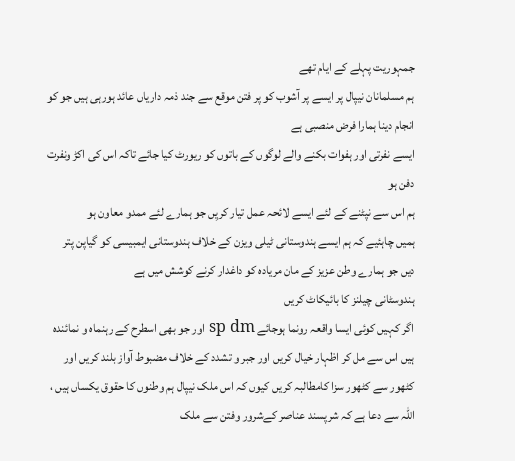جمہوریت پہلے کے ایام تھے
ہم مسلمانان نیپال پر ایسے پر آشوب کو پر فتن موقع سے جند ذمہ داریاں عائد ہورہی ہیں جو کو انجام دینا ہمارا فرض منصبی ہے
ایسے نفرتی اور ہفوات بکنے والے لوگوں کے باتوں کو ریورٹ کیا جائے تاکہ اس کی اکڑ ونفرت دفن ہو
ہم اس سے نپٹنے کے لئے ایسے لائحہ عمل تیار کریِں جو ہمارے لئے ممدو معاون ہو
ہمیں چاہئیے کہ ہم ایسے ہندوستانی ٹیلی ویزن کے خلاف ہندوستانی ایمبیسی کو گیاپن پتر دیں جو ہمارے وطن عزیز کے مان مریادہ کو داغدار کرنے کوشش میں ہے
ہندوسٹانی چیلنز کا بائیکاٹ کریں
اگر کہیں کوئی ایسا واقعہ رونما ہوجائے sp dm اور جو بھی اسطرح کے رہنماہ و نمائندہ ہیں اس سے مل کر اظہار خیال کریں اور جبر و تشدد کے خلاف مضبوط آواز بلند کریں اور کٹھور سے کٹھور سزا کامطالبہ کریں کیوں کہ اس ملک نیپال ہم وطنوں کا حقوق یکساں ہیں ، اللہ سے دعا ہے کہ شرپسند عناصر کےشرور وفتن سے ملک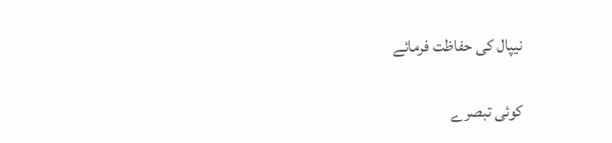نیپال کی حفاظت فرمائے

کوئی تبصرے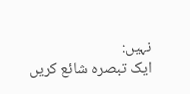نہیں:
ایک تبصرہ شائع کریں